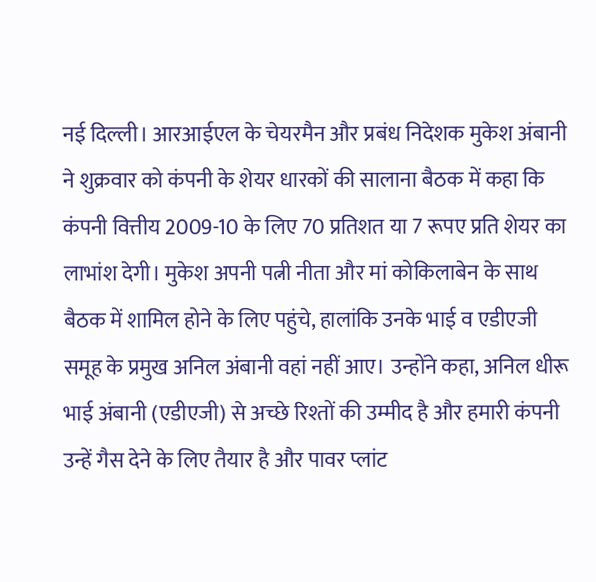नई दिल्ली। आरआईएल के चेयरमैन और प्रबंध निदेशक मुकेश अंबानी ने शुक्रवार को कंपनी के शेयर धारकों की सालाना बैठक में कहा कि कंपनी वित्तीय 2009-10 के लिए 70 प्रतिशत या 7 रूपए प्रति शेयर का लाभांश देगी। मुकेश अपनी पत्नी नीता और मां कोकिलाबेन के साथ बैठक में शामिल होने के लिए पहुंचे, हालांकि उनके भाई व एडीएजी समूह के प्रमुख अनिल अंबानी वहां नहीं आए। उन्होंने कहा, अनिल धीरू भाई अंबानी (एडीएजी) से अच्छे रिश्तों की उम्मीद है और हमारी कंपनी उन्हें गैस देने के लिए तैयार है और पावर प्लांट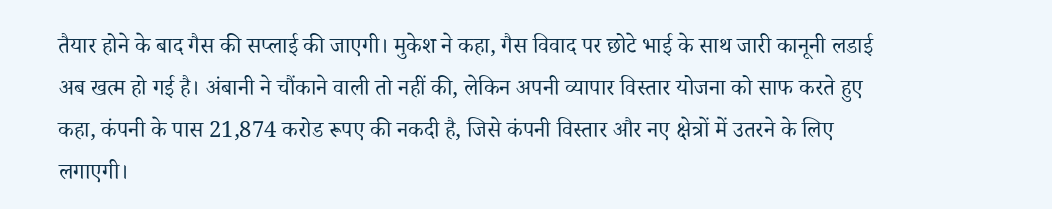तैयार होने के बाद गैस की सप्लाई की जाएगी। मुकेश ने कहा, गैस विवाद पर छोटे भाई के साथ जारी कानूनी लडाई अब खत्म हो गई है। अंबानी ने चौंकाने वाली तो नहीं की, लेकिन अपनी व्यापार विस्तार योजना को साफ करते हुए कहा, कंपनी के पास 21,874 करोड रूपए की नकदी है, जिसे कंपनी विस्तार और नए क्षेत्रों में उतरने के लिए लगाएगी।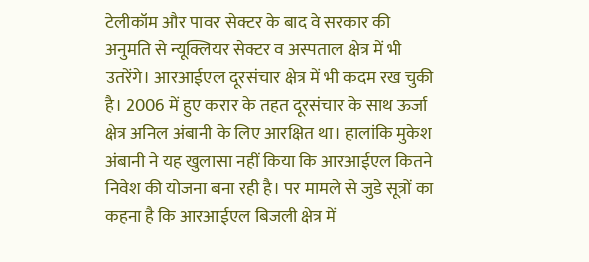टेलीकॉम और पावर सेक्टर के बाद वे सरकार की अनुमति से न्यूक्लियर सेक्टर व अस्पताल क्षेत्र में भी उतरेंगे। आरआईएल दूरसंचार क्षेत्र में भी कदम रख चुकी है। 2006 में हुए करार के तहत दूरसंचार के साथ ऊर्जा क्षेत्र अनिल अंबानी के लिए आरक्षित था। हालांकि मुकेश अंबानी ने यह खुलासा नहीं किया कि आरआईएल कितने निवेश की योजना बना रही है। पर मामले से जुडे सूत्रों का कहना है कि आरआईएल बिजली क्षेत्र में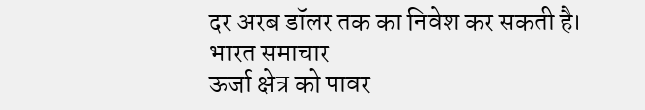दर अरब डॉलर तक का निवेश कर सकती है।
भारत समाचार
ऊर्जा क्षेत्र को पावर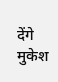देंगे मुकेश